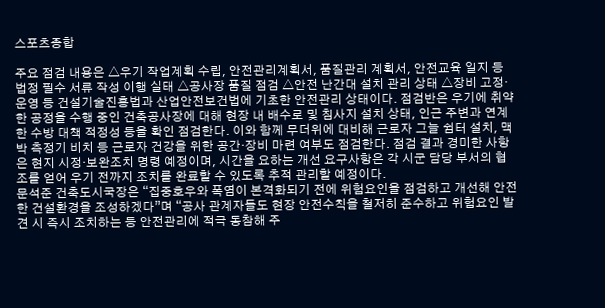스포츠종합

주요 점검 내용은 △우기 작업계획 수립, 안전관리계획서, 품질관리 계획서, 안전교육 일지 등 법정 필수 서류 작성 이행 실태 △공사장 품질 점검 △안전 난간대 설치 관리 상태 △장비 고정·운영 등 건설기술진흥법과 산업안전보건법에 기초한 안전관리 상태이다. 점검반은 우기에 취약한 공정을 수행 중인 건축공사장에 대해 현장 내 배수로 및 침사지 설치 상태, 인근 주변과 연계한 수방 대책 적정성 등을 확인 점검한다. 이와 함께 무더위에 대비해 근로자 그늘 쉼터 설치, 맥박 측정기 비치 등 근로자 건강을 위한 공간·장비 마련 여부도 점검한다. 점검 결과 경미한 사항은 현지 시정·보완조치 명령 예정이며, 시간을 요하는 개선 요구사항은 각 시군 담당 부서의 협조를 얻어 우기 전까지 조치를 완료할 수 있도록 추적 관리할 예정이다.
문석준 건축도시국장은 “집중호우와 폭염이 본격화되기 전에 위험요인을 점검하고 개선해 안전한 건설환경을 조성하겠다”며 “공사 관계자들도 현장 안전수칙을 철저히 준수하고 위험요인 발견 시 즉시 조치하는 등 안전관리에 적극 동참해 주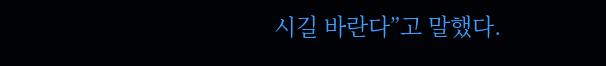시길 바란다”고 말했다.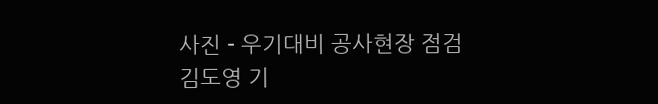사진 - 우기대비 공사현장 점검
김도영 기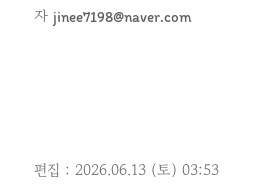자 jinee7198@naver.com






편집 : 2026.06.13 (토) 03:53